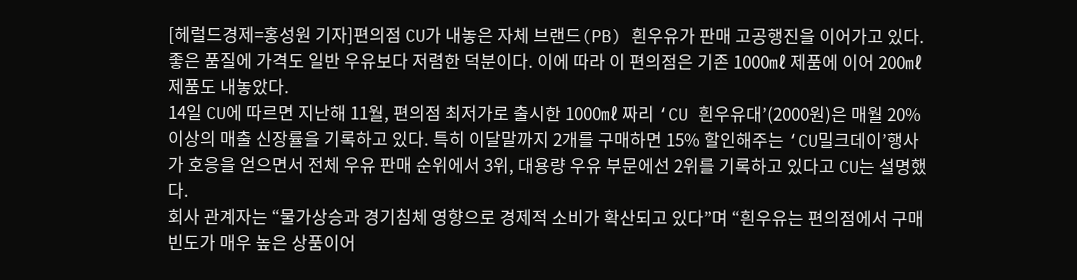[헤럴드경제=홍성원 기자]편의점 CU가 내놓은 자체 브랜드(PB) 흰우유가 판매 고공행진을 이어가고 있다. 좋은 품질에 가격도 일반 우유보다 저렴한 덕분이다. 이에 따라 이 편의점은 기존 1000㎖ 제품에 이어 200㎖ 제품도 내놓았다.
14일 CU에 따르면 지난해 11월, 편의점 최저가로 출시한 1000㎖ 짜리 ‘CU 흰우유대’(2000원)은 매월 20% 이상의 매출 신장률을 기록하고 있다. 특히 이달말까지 2개를 구매하면 15% 할인해주는 ‘CU밀크데이’행사가 호응을 얻으면서 전체 우유 판매 순위에서 3위, 대용량 우유 부문에선 2위를 기록하고 있다고 CU는 설명했다.
회사 관계자는 “물가상승과 경기침체 영향으로 경제적 소비가 확산되고 있다”며 “흰우유는 편의점에서 구매 빈도가 매우 높은 상품이어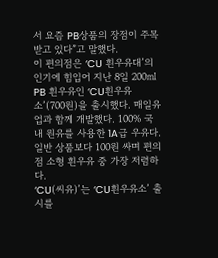서 요즘 PB상품의 장점이 주목받고 있다”고 말했다.
이 편의점은 ‘CU 흰우유대’의 인기에 힘입어 지난 8일 200㎖ PB 흰우유인 ‘CU흰우유소’(700원)을 출시했다. 매일유업과 함께 개발했다. 100% 국내 원유를 사용한 1A급 우유다. 일반 상품보다 100원 싸며 편의점 소형 흰우유 중 가장 저렴하다.
‘CU(씨유)’는 ‘CU흰우유소’ 출시를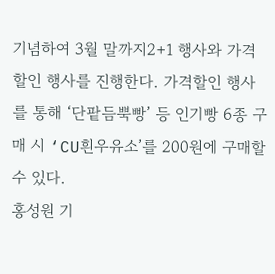기념하여 3월 말까지2+1 행사와 가격할인 행사를 진행한다. 가격할인 행사를 통해 ‘단팥듬뿍빵’ 등 인기빵 6종 구매 시 ‘CU흰우유소’를 200원에 구매할 수 있다.
홍성원 기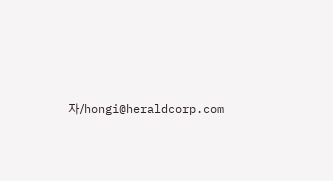자/hongi@heraldcorp.com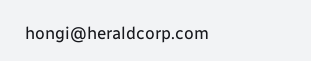hongi@heraldcorp.com